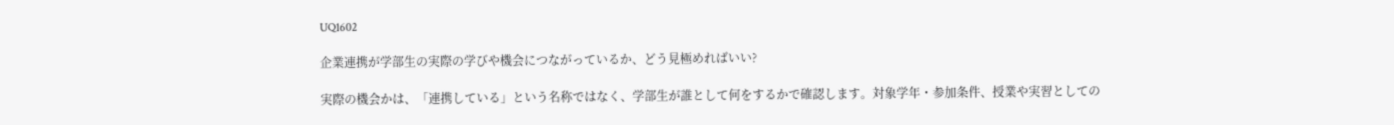UQ1602

企業連携が学部生の実際の学びや機会につながっているか、どう見極めればいい?

実際の機会かは、「連携している」という名称ではなく、学部生が誰として何をするかで確認します。対象学年・参加条件、授業や実習としての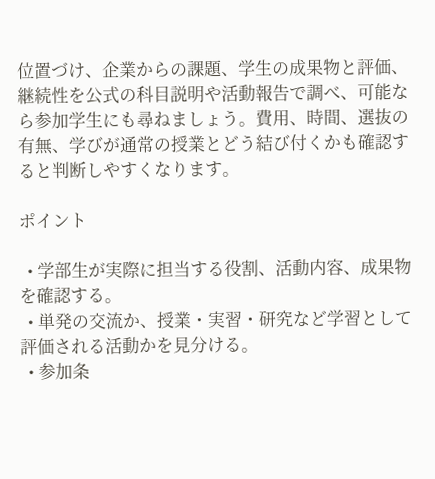位置づけ、企業からの課題、学生の成果物と評価、継続性を公式の科目説明や活動報告で調べ、可能なら参加学生にも尋ねましょう。費用、時間、選抜の有無、学びが通常の授業とどう結び付くかも確認すると判断しやすくなります。

ポイント

  • 学部生が実際に担当する役割、活動内容、成果物を確認する。
  • 単発の交流か、授業・実習・研究など学習として評価される活動かを見分ける。
  • 参加条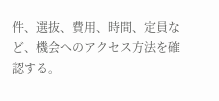件、選抜、費用、時間、定員など、機会へのアクセス方法を確認する。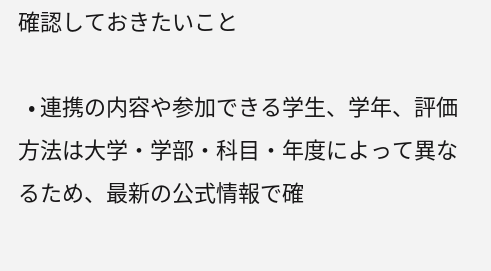確認しておきたいこと

  • 連携の内容や参加できる学生、学年、評価方法は大学・学部・科目・年度によって異なるため、最新の公式情報で確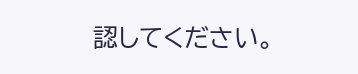認してください。